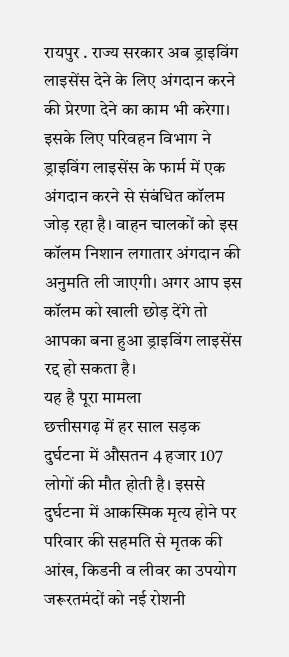रायपुर . राज्य सरकार अब ड्राइविंग लाइसेंस देने के लिए अंगदान करने की प्रेरणा देने का काम भी करेगा। इसके लिए परिवहन विभाग ने ड्राइविंग लाइसेंस के फार्म में एक अंगदान करने से संबंधित कॉलम जोड़ रहा है। वाहन चालकों को इस कॉलम निशान लगातार अंगदान की अनुमति ली जाएगी। अगर आप इस कॉलम को खाली छोड़ देंगे तो आपका बना हुआ ड्राइविंग लाइसेंस रद्द हो सकता है।
यह है पूरा मामला
छत्तीसगढ़ में हर साल सड़क दुर्घटना में औसतन 4 हजार 107 लोगों की मौत होती है। इससे दुर्घटना में आकस्मिक मृत्य होने पर परिवार की सहमति से मृतक की आंख, किडनी व लीवर का उपयोग जरूरतमंदों को नई रोशनी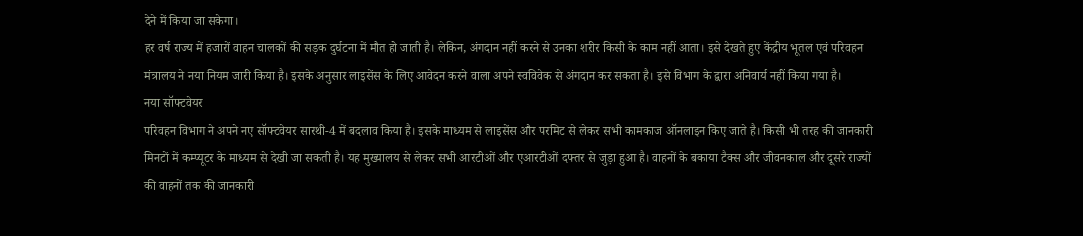देने में किया जा सकेगा।
हर वर्ष राज्य में हजारों वाहन चालकों की सड़क दुर्घटना में मौत हो जाती है। लेकिन, अंगदान नहीं करने से उनका शरीर किसी के काम नहीं आता। इसे देखते हुए केंद्रीय भूतल एवं परिवहन मंत्रालय ने नया नियम जारी किया है। इसके अनुसार लाइसेंस के लिए आवेदन करने वाला अपने स्वविवेक से अंगदान कर सकता है। इसे विभाग के द्वारा अनिवार्य नहीं किया गया है।
नया सॉफ्टवेयर
परिवहन विभाग ने अपने नए सॉफ्टवेयर सारथी-4 में बदलाव किया है। इसके माध्यम से लाइसेंस और परमिट से लेकर सभी कामकाज ऑनलाइन किए जाते है। किसी भी तरह की जानकारी मिनटों में कम्प्यूटर के माध्यम से देखी जा सकती है। यह मुख्यालय से लेकर सभी आरटीओं और एआरटीओं दफ्तर से जुड़ा हुआ है। वाहनों के बकाया टैक्स और जीवनकाल और दूसरे राज्यों की वाहनों तक की जानकारी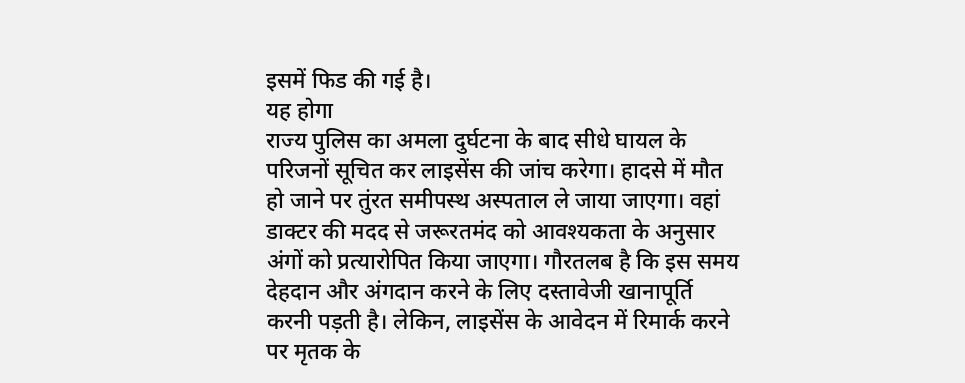इसमें फिड की गई है।
यह होगा
राज्य पुलिस का अमला दुर्घटना के बाद सीधे घायल के परिजनों सूचित कर लाइसेंस की जांच करेगा। हादसे में मौत हो जाने पर तुंरत समीपस्थ अस्पताल ले जाया जाएगा। वहां डाक्टर की मदद से जरूरतमंद को आवश्यकता के अनुसार अंगों को प्रत्यारोपित किया जाएगा। गौरतलब है कि इस समय देहदान और अंगदान करने के लिए दस्तावेजी खानापूर्ति करनी पड़ती है। लेकिन, लाइसेंस के आवेदन में रिमार्क करने पर मृतक के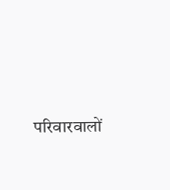परिवारवालों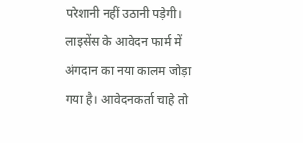परेशानी नहीं उठानी पड़ेगी।
लाइसेंस के आवेदन फार्म में अंगदान का नया कालम जोड़ा गया है। आवेदनकर्ता चाहे तो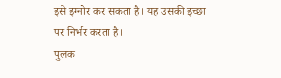इसे इग्नोर कर सकता है। यह उसकी इच्छा पर निर्भर करता है।
पुलक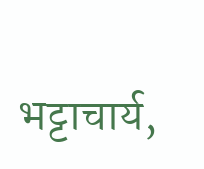भट्टाचार्य,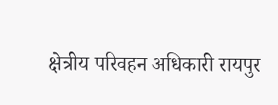क्षेत्रीय परिवहन अधिकारी रायपुर